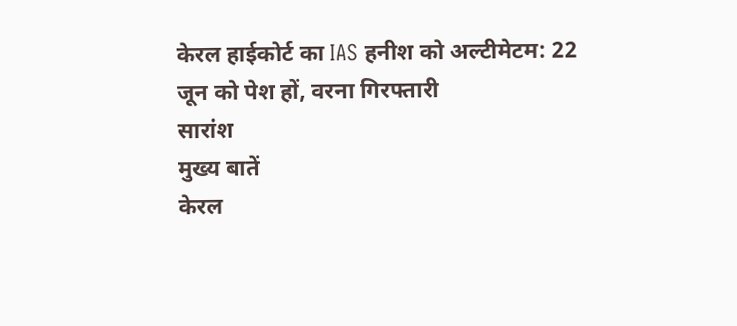केरल हाईकोर्ट का IAS हनीश को अल्टीमेटम: 22 जून को पेश हों, वरना गिरफ्तारी
सारांश
मुख्य बातें
केरल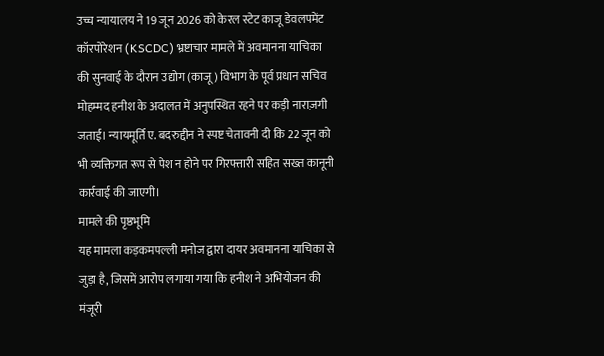उच्च न्यायालय ने 19 जून 2026 को केरल स्टेट काजू डेवलपमेंट कॉरपोरेशन (KSCDC) भ्रष्टाचार मामले में अवमानना याचिका की सुनवाई के दौरान उद्योग (काजू) विभाग के पूर्व प्रधान सचिव मोहम्मद हनीश के अदालत में अनुपस्थित रहने पर कड़ी नाराज़गी जताई। न्यायमूर्ति ए. बदरुद्दीन ने स्पष्ट चेतावनी दी कि 22 जून को भी व्यक्तिगत रूप से पेश न होने पर गिरफ्तारी सहित सख्त कानूनी कार्रवाई की जाएगी।
मामले की पृष्ठभूमि
यह मामला कड़कमपल्ली मनोज द्वारा दायर अवमानना याचिका से जुड़ा है, जिसमें आरोप लगाया गया कि हनीश ने अभियोजन की मंजूरी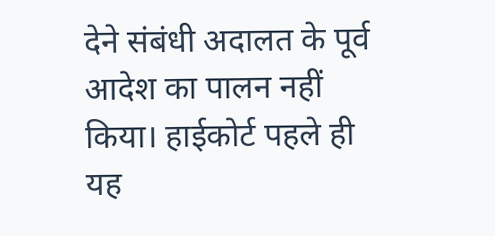देने संबंधी अदालत के पूर्व आदेश का पालन नहीं किया। हाईकोर्ट पहले ही यह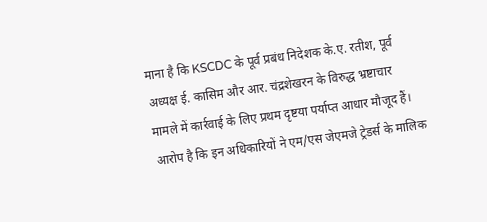माना है कि KSCDC के पूर्व प्रबंध निदेशक के.ए. रतीश, पूर्व अध्यक्ष ई. कासिम और आर. चंद्रशेखरन के विरुद्ध भ्रष्टाचार मामले में कार्रवाई के लिए प्रथम दृष्टया पर्याप्त आधार मौजूद हैं।
आरोप है कि इन अधिकारियों ने एम/एस जेएमजे ट्रेडर्स के मालिक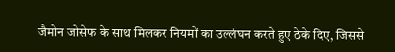जैमोन जोसेफ के साथ मिलकर नियमों का उल्लंघन करते हुए ठेके दिए, जिससे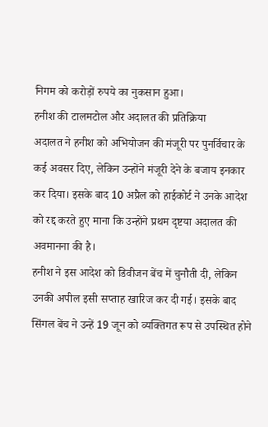निगम को करोड़ों रुपये का नुकसान हुआ।
हनीश की टालमटोल और अदालत की प्रतिक्रिया
अदालत ने हनीश को अभियोजन की मंजूरी पर पुनर्विचार के कई अवसर दिए, लेकिन उन्होंने मंजूरी देने के बजाय इनकार कर दिया। इसके बाद 10 अप्रैल को हाईकोर्ट ने उनके आदेश को रद्द करते हुए माना कि उन्होंने प्रथम दृष्टया अदालत की अवमानना की है।
हनीश ने इस आदेश को डिवीजन बेंच में चुनौती दी, लेकिन उनकी अपील इसी सप्ताह खारिज कर दी गई। इसके बाद सिंगल बेंच ने उन्हें 19 जून को व्यक्तिगत रूप से उपस्थित होने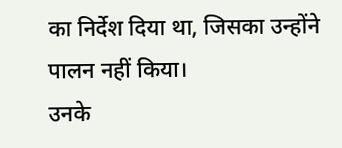का निर्देश दिया था, जिसका उन्होंने पालन नहीं किया।
उनके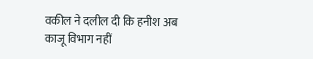वकील ने दलील दी कि हनीश अब काजू विभाग नहीं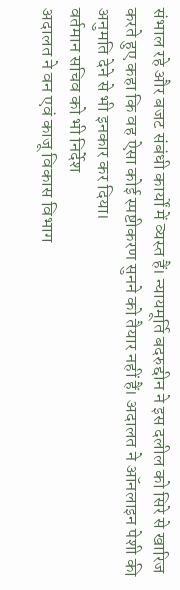संभाल रहे और बजट संबंधी कार्यों में व्यस्त हैं। न्यायमूर्ति बदरुद्दीन ने इस दलील को सिरे से खारिज करते हुए कहा कि वह ऐसा कोई स्पष्टीकरण सुनने को तैयार नहीं हैं। अदालत ने ऑनलाइन पेशी की अनुमति देने से भी इनकार कर दिया।
वर्तमान सचिव को भी निर्देश
अदालत ने वन एवं काजू विकास विभाग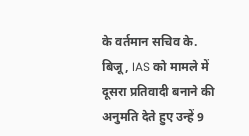के वर्तमान सचिव के. बिजू, IAS को मामले में दूसरा प्रतिवादी बनाने की अनुमति देते हुए उन्हें 9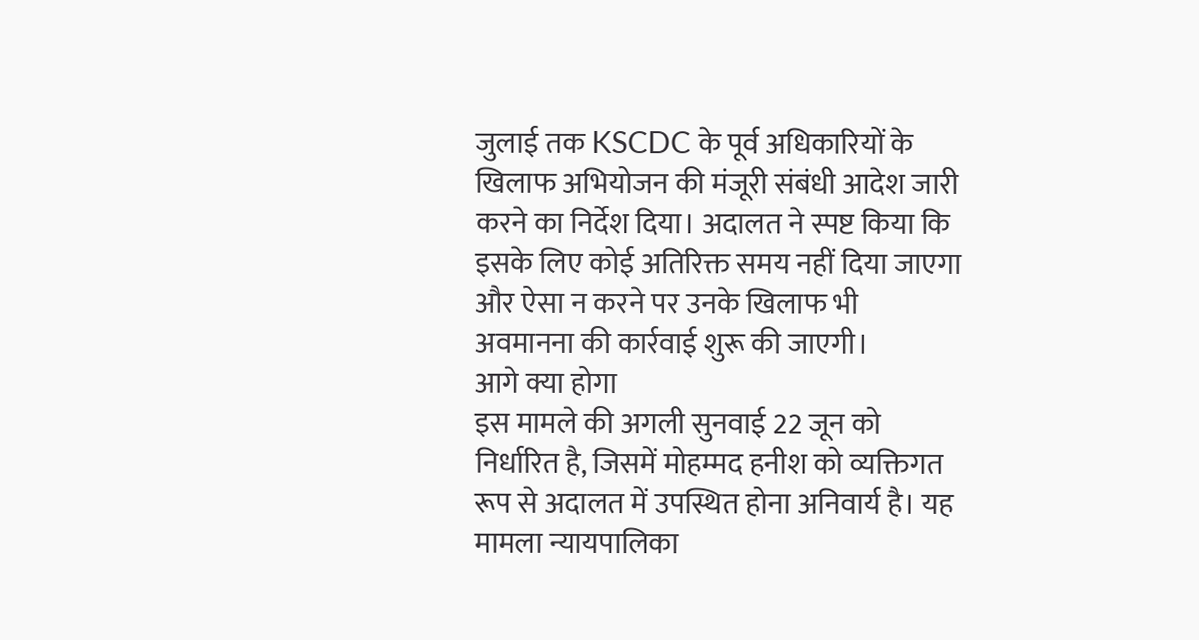जुलाई तक KSCDC के पूर्व अधिकारियों के खिलाफ अभियोजन की मंजूरी संबंधी आदेश जारी करने का निर्देश दिया। अदालत ने स्पष्ट किया कि इसके लिए कोई अतिरिक्त समय नहीं दिया जाएगा और ऐसा न करने पर उनके खिलाफ भी अवमानना की कार्रवाई शुरू की जाएगी।
आगे क्या होगा
इस मामले की अगली सुनवाई 22 जून को निर्धारित है, जिसमें मोहम्मद हनीश को व्यक्तिगत रूप से अदालत में उपस्थित होना अनिवार्य है। यह मामला न्यायपालिका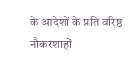के आदेशों के प्रति वरिष्ठ नौकरशाहों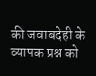की जवाबदेही के व्यापक प्रश्न को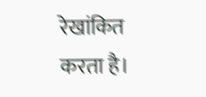रेखांकित करता है।